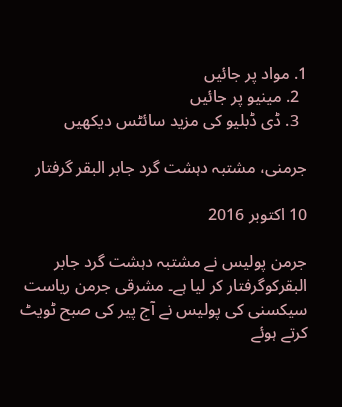1. مواد پر جائیں
  2. مینیو پر جائیں
  3. ڈی ڈبلیو کی مزید سائٹس دیکھیں

جرمنی، مشتبہ دہشت گرد جابر البقر گرفتار

10 اکتوبر 2016

جرمن پولیس نے مشتبہ دہشت گرد جابر البقرکوگرفتار کر لیا ہے۔ مشرقی جرمن ریاست سیکسنی کی پولیس نے آج پیر کی صبح ٹویٹ کرتے ہوئے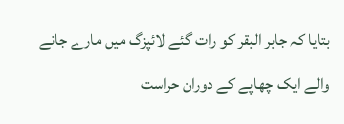بتایا کہ جابر البقر کو رات گئے لائپزگ میں مارے جانے والے ایک چھاپے کے دوران حراست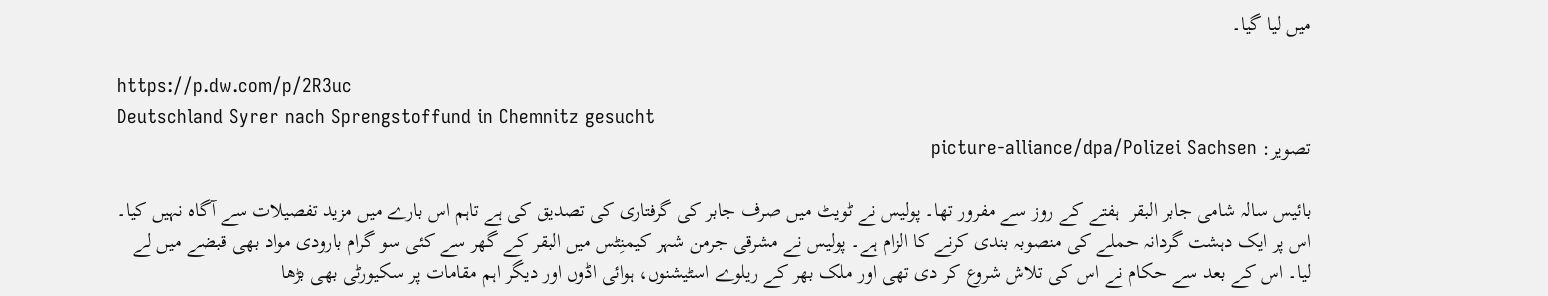میں لیا گیا۔

https://p.dw.com/p/2R3uc
Deutschland Syrer nach Sprengstoffund in Chemnitz gesucht
تصویر: picture-alliance/dpa/Polizei Sachsen

بائیس سالہ شامی جابر البقر  ہفتے کے روز سے مفرور تھا۔ پولیس نے ٹویٹ میں صرف جابر کی گرفتاری کی تصدیق کی ہے تاہم اس بارے میں مزید تفصیلات سے آگاہ نہیں کیا۔ اس پر ایک دہشت گردانہ حملے کی منصوبہ بندی کرنے کا الزام ہے۔ پولیس نے مشرقی جرمن شہر کیمنِٹس میں البقر کے گھر سے کئی سو گرام بارودی مواد بھی قبضے میں لے لیا۔ اس کے بعد سے حکام نے اس کی تلاش شروع کر دی تھی اور ملک بھر کے ریلوے اسٹیشنوں، ہوائی اڈوں اور دیگر اہم مقامات پر سکیورٹی بھی بڑھا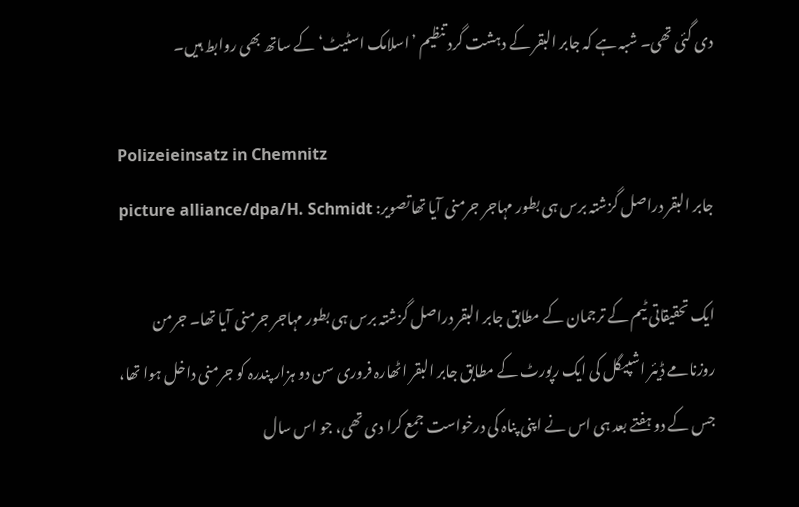دی گئی تھی۔ شبہ ہے کہ جابر البقر کے دہشت گرد تنظیم ’اسلامک اسٹیٹ‘ کے ساتھ بھی روابط ہیں۔

Polizeieinsatz in Chemnitz
جابر البقر دراصل گزشتہ برس ہی بطور مہاجر جرمنی آیا تھاتصویر: picture alliance/dpa/H. Schmidt

ایک تحقیقاتی ٹیم کے ترجمان کے مطابق جابر البقر دراصل گزشتہ برس ہی بطور مہاجر جرمنی آیا تھا۔ جرمن روزنامے ڈیئر اشپیگل کی ایک رپورٹ کے مطابق جابر البقر اٹھارہ فروری سن دو ہزار پندرہ کو جرمنی داخل ہوا تھا، جس کے دو ہفتے بعد ہی اس نے اپنی پناہ کی درخواست جمع کرا دی تھی، جو اس سال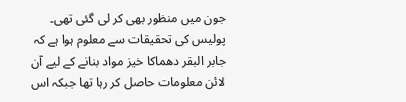جون میں منظور بھی کر لی گئی تھی۔ پولیس کی تحقیقات سے معلوم ہوا ہے کہ جابر البقر دھماکا خیز مواد بنانے کے لیے آن لائن معلومات حاصل کر رہا تھا جبکہ اس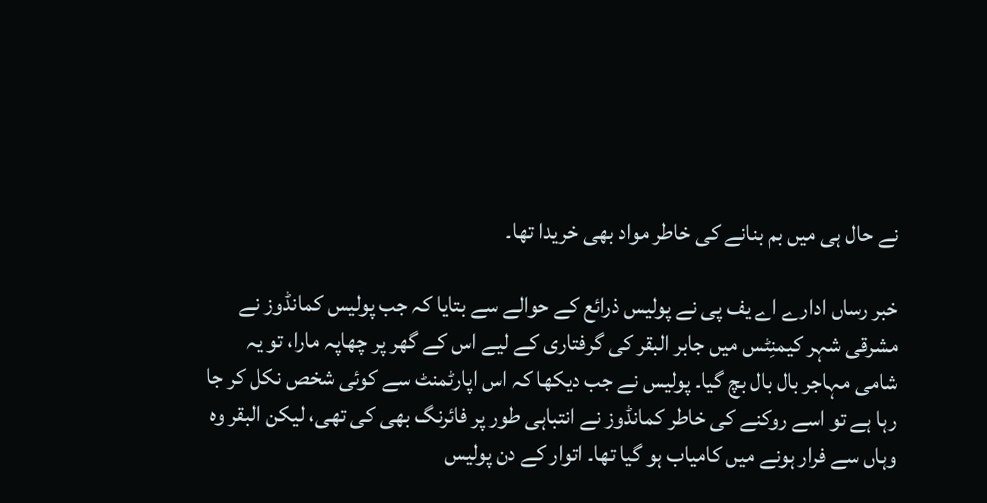نے حال ہی میں بم بنانے کی خاطر مواد بھی خریدا تھا۔

خبر رساں ادارے اے یف پی نے پولیس ذرائع کے حوالے سے بتایا کہ جب پولیس کمانڈوز نے مشرقی شہر کیمنِٹس میں جابر البقر کی گرفتاری کے لیے اس کے گھر پر چھاپہ مارا، تو یہ شامی مہاجر بال بال بچ گیا۔ پولیس نے جب دیکھا کہ اس اپارٹمنٹ سے کوئی شخص نکل کر جا رہا ہے تو اسے روکنے کی خاطر کمانڈوز نے انتباہی طور پر فائرنگ بھی کی تھی، لیکن البقر وہ وہاں سے فرار ہونے میں کامیاب ہو گیا تھا۔ اتوار کے دن پولیس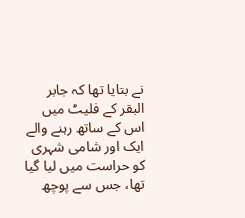نے بتایا تھا کہ جابر البقر کے فلیٹ میں اس کے ساتھ رہنے والے ایک اور شامی شہری کو حراست میں لیا گیا تھا، جس سے پوچھ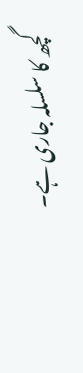گچھ کا سلسلہ جاری ہے۔